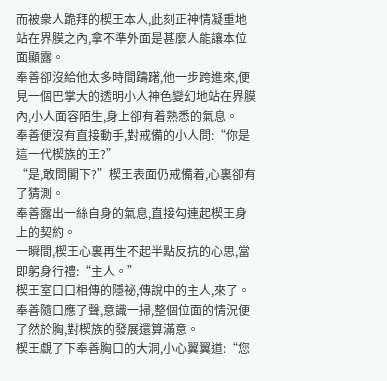而被衆人跪拜的楔王本人,此刻正神情凝重地站在界膜之內,拿不準外面是甚麼人能讓本位面顯露。
奉善卻沒給他太多時間躊躇,他一步跨進來,便見一個巴掌大的透明小人神色變幻地站在界膜內,小人面容陌生,身上卻有着熟悉的氣息。
奉善便沒有直接動手,對戒備的小人問:“你是這一代楔族的王?”
“是,敢問閣下?”楔王表面仍戒備着,心裏卻有了猜測。
奉善露出一絲自身的氣息,直接勾連起楔王身上的契約。
一瞬間,楔王心裏再生不起半點反抗的心思,當即躬身行禮:“主人。”
楔王室口口相傳的隱祕,傳說中的主人,來了。
奉善隨口應了聲,意識一掃,整個位面的情況便了然於胸,對楔族的發展還算滿意。
楔王覷了下奉善胸口的大洞,小心翼翼道:“您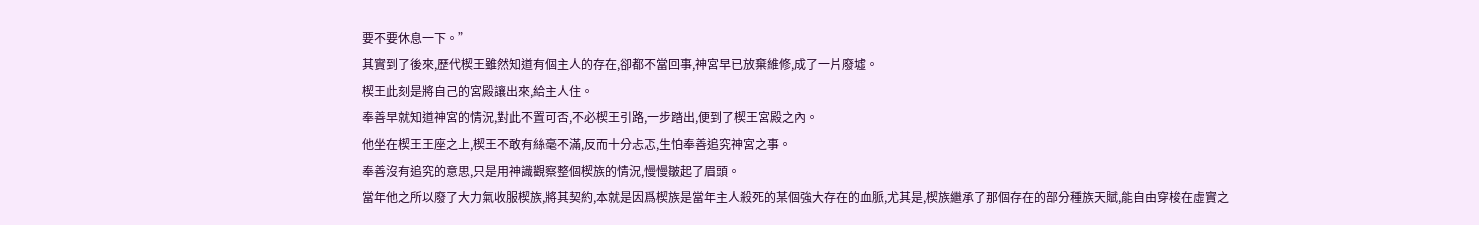要不要休息一下。”
其實到了後來,歷代楔王雖然知道有個主人的存在,卻都不當回事,神宮早已放棄維修,成了一片廢墟。
楔王此刻是將自己的宮殿讓出來,給主人住。
奉善早就知道神宮的情況,對此不置可否,不必楔王引路,一步踏出,便到了楔王宮殿之內。
他坐在楔王王座之上,楔王不敢有絲毫不滿,反而十分忐忑,生怕奉善追究神宮之事。
奉善沒有追究的意思,只是用神識觀察整個楔族的情況,慢慢皺起了眉頭。
當年他之所以廢了大力氣收服楔族,將其契約,本就是因爲楔族是當年主人殺死的某個強大存在的血脈,尤其是,楔族繼承了那個存在的部分種族天賦,能自由穿梭在虛實之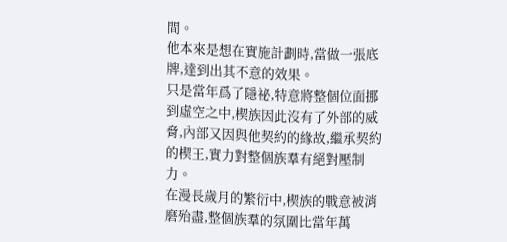間。
他本來是想在實施計劃時,當做一張底牌,達到出其不意的效果。
只是當年爲了隱祕,特意將整個位面挪到虛空之中,楔族因此沒有了外部的威脅,內部又因與他契約的緣故,繼承契約的楔王,實力對整個族羣有絕對壓制力。
在漫長歲月的繁衍中,楔族的戰意被消磨殆盡,整個族羣的氛圍比當年萬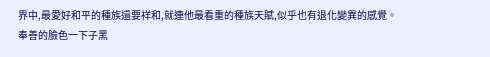界中,最愛好和平的種族還要祥和,就連他最看重的種族天賦,似乎也有退化變異的感覺。
奉善的臉色一下子黑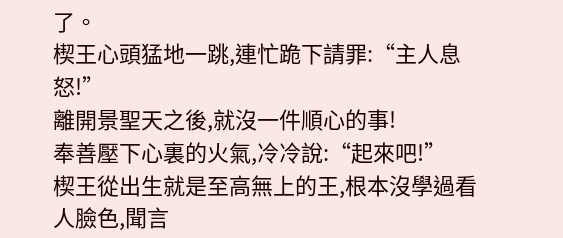了。
楔王心頭猛地一跳,連忙跪下請罪:“主人息怒!”
離開景聖天之後,就沒一件順心的事!
奉善壓下心裏的火氣,冷冷說:“起來吧!”
楔王從出生就是至高無上的王,根本沒學過看人臉色,聞言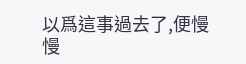以爲這事過去了,便慢慢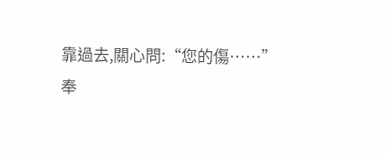靠過去,關心問:“您的傷……”
奉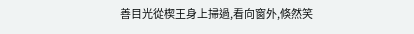善目光從楔王身上掃過,看向窗外,倏然笑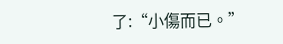了:“小傷而已。”